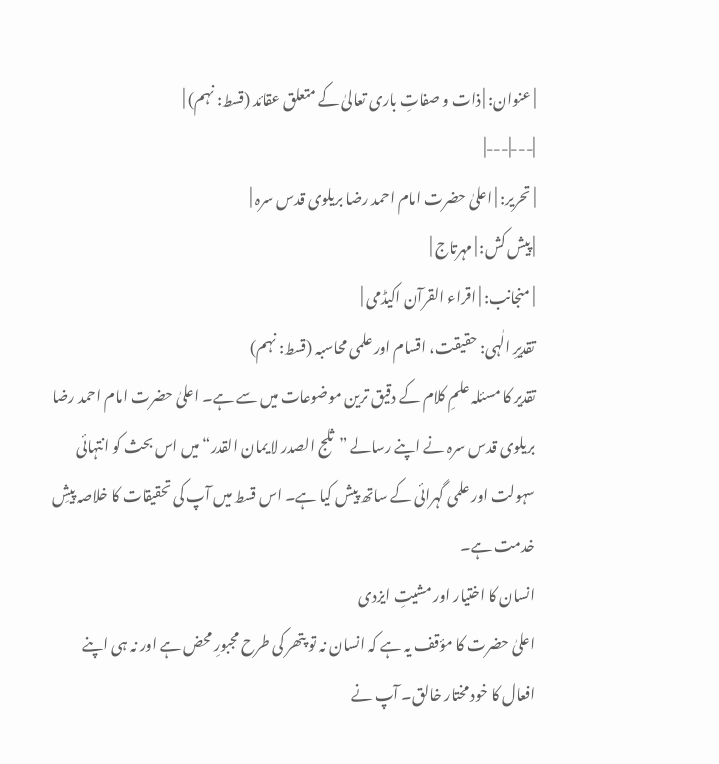| عنوان: | ذات و صفاتِ باری تعالیٰ کے متعلق عقائد (قسط: نہم) |
|---|---|
| تحریر: | اعلیٰ حضرت امام احمد رضا بریلوی قدس سرہ |
| پیش کش: | مہرتاج |
| منجانب: | اقراء القرآن اکیڈمی |
تقدیرِ الٰہی: حقیقت، اقسام اور علمی محاسبہ (قسط: نہم)
تقدیر کا مسئلہ علمِ کلام کے دقیق ترین موضوعات میں سے ہے۔ اعلیٰ حضرت امام احمد رضا بریلوی قدس سرہ نے اپنے رسالے ”ثلج الصدر لا یمان القدر“ میں اس بحث کو انتہائی سہولت اور علمی گہرائی کے ساتھ پیش کیا ہے۔ اس قسط میں آپ کی تحقیقات کا خلاصہ پیشِ خدمت ہے۔
انسان کا اختیار اور مشیتِ ایزدی
اعلیٰ حضرت کا مؤقف یہ ہے کہ انسان نہ تو پتھر کی طرح مجبورِ محض ہے اور نہ ہی اپنے افعال کا خود مختار خالق۔ آپ نے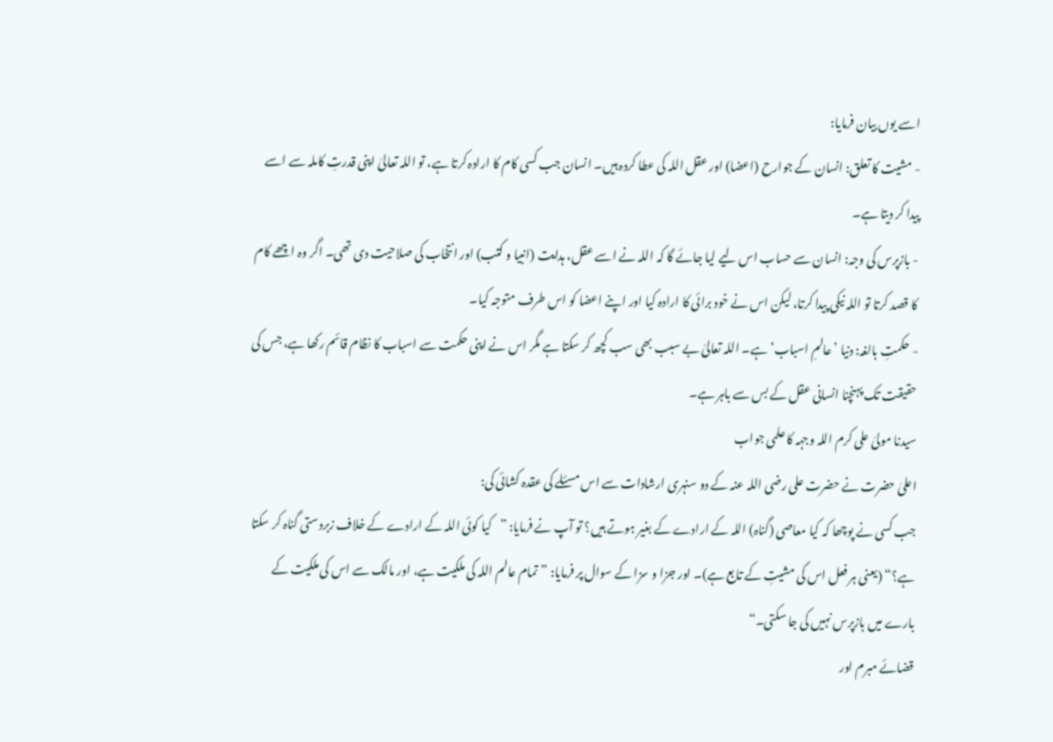اسے یوں بیان فرمایا:
- مشیت کا تعلق: انسان کے جوارح (اعضا) اور عقل اللہ کی عطا کردہ ہیں۔ انسان جب کسی کام کا ارادہ کرتا ہے، تو اللہ تعالیٰ اپنی قدرتِ کاملہ سے اسے پیدا کر دیتا ہے۔
- بازپرس کی وجہ: انسان سے حساب اس لیے لیا جائے گا کہ اللہ نے اسے عقل، ہدایت (انبیا و کتب) اور انتخاب کی صلاحیت دی تھی۔ اگر وہ اچھے کام کا قصد کرتا تو اللہ نیکی پیدا کرتا، لیکن اس نے خود برائی کا ارادہ کیا اور اپنے اعضا کو اس طرف متوجہ کیا۔
- حکمتِ بالغہ: دنیا ’عالمِ اسباب‘ ہے۔ اللہ تعالیٰ بے سبب بھی سب کچھ کر سکتا ہے مگر اس نے اپنی حکمت سے اسباب کا نظام قائم رکھا ہے، جس کی حقیقت تک پہنچنا انسانی عقل کے بس سے باہر ہے۔
سیدنا مولیٰ علی کرم اللہ وجہہ کا علمی جواب
اعلیٰ حضرت نے حضرت علی رضی اللہ عنہ کے دو سنہری ارشادات سے اس مسئلے کی عقدہ کشائی کی:
جب کسی نے پوچھا کہ کیا معاصی (گناہ) اللہ کے ارادے کے بغیر ہوتے ہیں؟ تو آپ نے فرمایا: ”کیا کوئی اللہ کے ارادے کے خلاف زبردستی گناہ کر سکتا ہے؟“ (یعنی ہر فعل اس کی مشیتِ کے تابع ہے)۔ اور جزا و سزا کے سوال پر فرمایا: ”تمام عالم اللہ کی ملکیت ہے، اور مالک سے اس کی ملکیت کے بارے میں بازپرس نہیں کی جا سکتی۔“
قضائے مبرم اور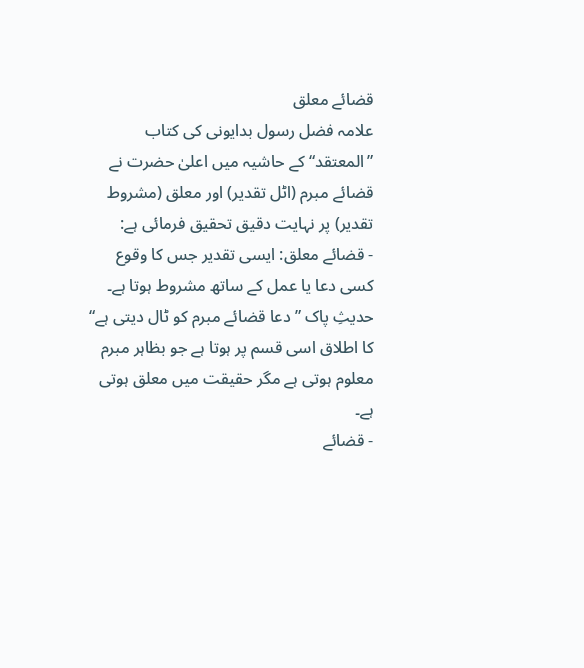قضائے معلق
علامہ فضل رسول بدایونی کی کتاب ”المعتقد“ کے حاشیہ میں اعلیٰ حضرت نے قضائے مبرم (اٹل تقدیر) اور معلق (مشروط تقدیر) پر نہایت دقیق تحقیق فرمائی ہے:
- قضائے معلق: ایسی تقدیر جس کا وقوع کسی دعا یا عمل کے ساتھ مشروط ہوتا ہے۔ حدیثِ پاک ”دعا قضائے مبرم کو ٹال دیتی ہے“ کا اطلاق اسی قسم پر ہوتا ہے جو بظاہر مبرم معلوم ہوتی ہے مگر حقیقت میں معلق ہوتی ہے۔
- قضائے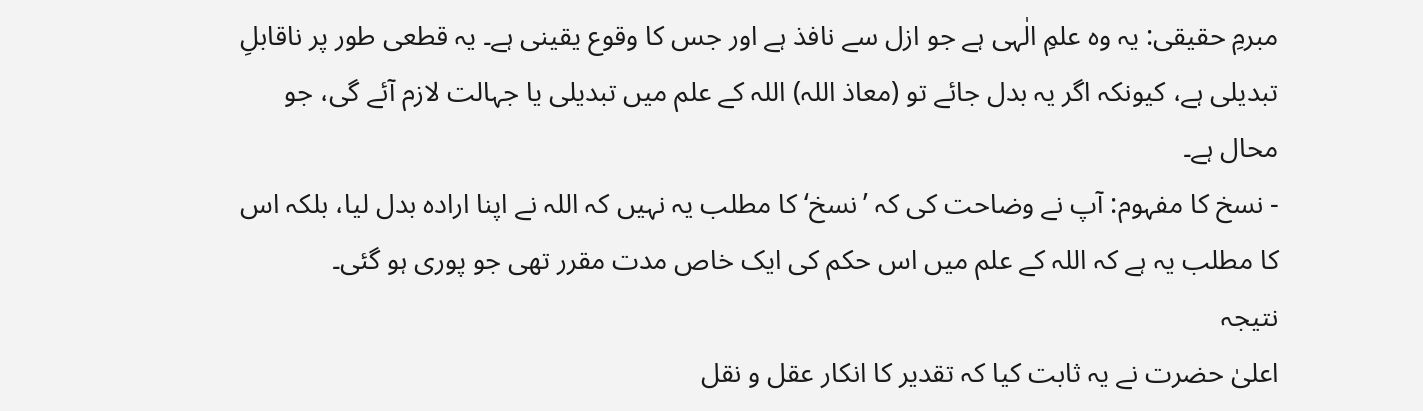مبرمِ حقیقی: یہ وہ علمِ الٰہی ہے جو ازل سے نافذ ہے اور جس کا وقوع یقینی ہے۔ یہ قطعی طور پر ناقابلِ تبدیلی ہے، کیونکہ اگر یہ بدل جائے تو (معاذ اللہ) اللہ کے علم میں تبدیلی یا جہالت لازم آئے گی، جو محال ہے۔
- نسخ کا مفہوم: آپ نے وضاحت کی کہ ’نسخ‘ کا مطلب یہ نہیں کہ اللہ نے اپنا ارادہ بدل لیا، بلکہ اس کا مطلب یہ ہے کہ اللہ کے علم میں اس حکم کی ایک خاص مدت مقرر تھی جو پوری ہو گئی۔
نتیجہ
اعلیٰ حضرت نے یہ ثابت کیا کہ تقدیر کا انکار عقل و نقل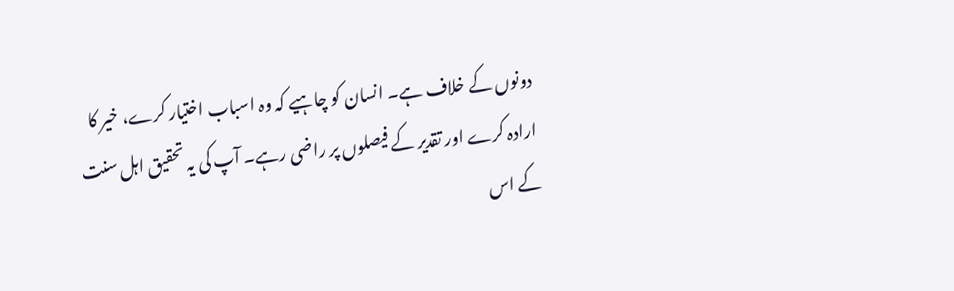دونوں کے خلاف ہے۔ انسان کو چاہیے کہ وہ اسباب اختیار کرے، خیر کا ارادہ کرے اور تقدیر کے فیصلوں پر راضی رہے۔ آپ کی یہ تحقیق اہل سنت کے اس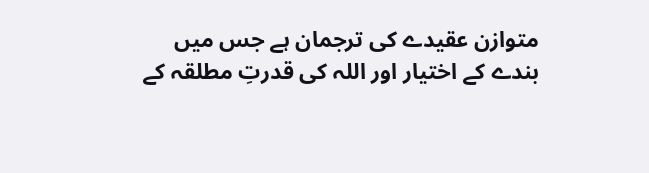متوازن عقیدے کی ترجمان ہے جس میں بندے کے اختیار اور اللہ کی قدرتِ مطلقہ کے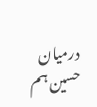درمیان حسین ہم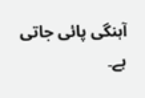آہنگی پائی جاتی ہے۔